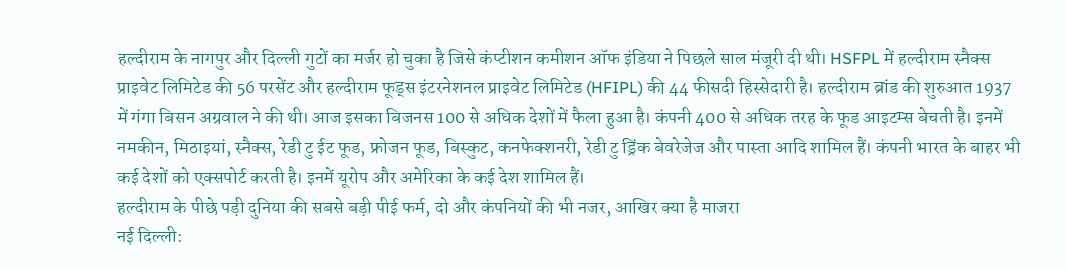हल्दीराम के नागपुर और दिल्ली गुटों का मर्जर हो चुका है जिसे कंप्टीशन कमीशन ऑफ इंडिया ने पिछले साल मंजूरी दी थी। HSFPL में हल्दीराम स्नैक्स प्राइवेट लिमिटेड की 56 परसेंट और हल्दीराम फूड्स इंटरनेशनल प्राइवेट लिमिटेड (HFIPL) की 44 फीसदी हिस्सेदारी है। हल्दीराम ब्रांड की शुरुआत 1937 में गंगा बिसन अग्रवाल ने की थी। आज इसका बिजनस 100 से अधिक देशों में फैला हुआ है। कंपनी 400 से अधिक तरह के फूड आइटम्स बेचती है। इनमें नमकीन, मिठाइयां, स्नैक्स, रेडी टु ईट फूड, फ्रोजन फूड, बिस्कुट, कनफेक्शनरी, रेडी टु ड्रिंक बेवरेजेज और पास्ता आदि शामिल हैं। कंपनी भारत के बाहर भी कई देशों को एक्सपोर्ट करती है। इनमें यूरोप और अमेरिका के कई देश शामिल हैं।
हल्दीराम के पीछे पड़ी दुनिया की सबसे बड़ी पीई फर्म, दो और कंपनियों की भी नजर, आखिर क्या है माजरा
नई दिल्ली: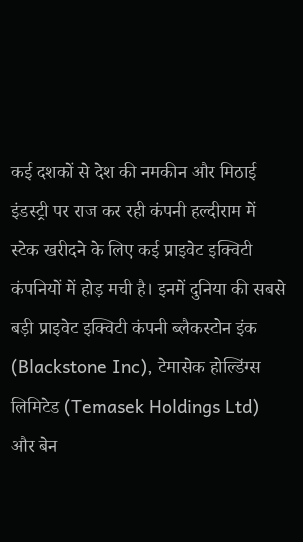कई दशकों से देश की नमकीन और मिठाई इंडस्ट्री पर राज कर रही कंपनी हल्दीराम में स्टेक खरीदने के लिए कई प्राइवेट इक्विटी कंपनियों में होड़ मची है। इनमें दुनिया की सबसे बड़ी प्राइवेट इक्विटी कंपनी ब्लैकस्टोन इंक (Blackstone Inc), टेमासेक होल्डिंग्स लिमिटेड (Temasek Holdings Ltd) और बेन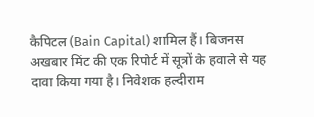कैपिटल (Bain Capital) शामिल हैं। बिजनस अखबार मिंट की एक रिपोर्ट में सूत्रों के हवाले से यह दावा किया गया है। निवेशक हल्दीराम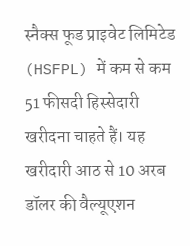स्नैक्स फूड प्राइवेट लिमिटेड (HSFPL) में कम से कम 51 फीसदी हिस्सेदारी खरीदना चाहते हैं। यह खरीदारी आठ से 10 अरब डॉलर की वैल्यूएशन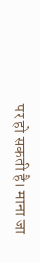पर हो सकती है। माना जा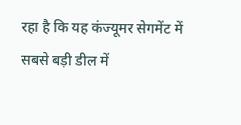रहा है कि यह कंज्यूमर सेगमेंट में सबसे बड़ी डील में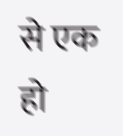से एक हो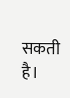सकती है।